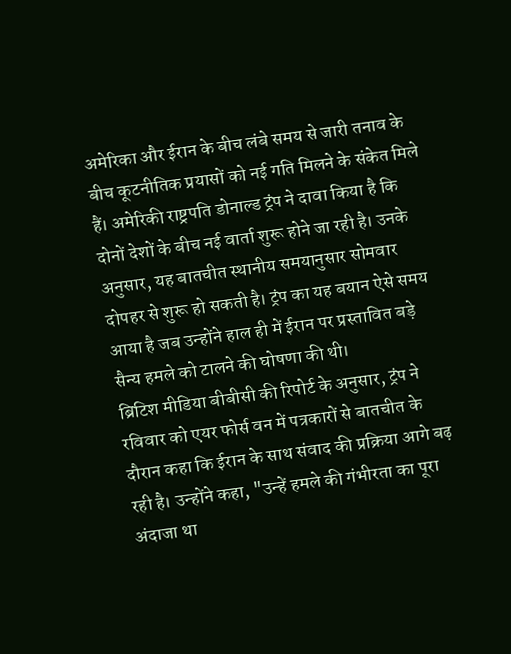अमेरिका और ईरान के बीच लंबे समय से जारी तनाव के बीच कूटनीतिक प्रयासों को नई गति मिलने के संकेत मिले हैं। अमेरिकी राष्ट्रपति डोनाल्ड ट्रंप ने दावा किया है कि दोनों देशों के बीच नई वार्ता शुरू होने जा रही है। उनके अनुसार, यह बातचीत स्थानीय समयानुसार सोमवार दोपहर से शुरू हो सकती है। ट्रंप का यह बयान ऐसे समय आया है जब उन्होंने हाल ही में ईरान पर प्रस्तावित बड़े सैन्य हमले को टालने की घोषणा की थी।
ब्रिटिश मीडिया बीबीसी की रिपोर्ट के अनुसार, ट्रंप ने रविवार को एयर फोर्स वन में पत्रकारों से बातचीत के दौरान कहा कि ईरान के साथ संवाद की प्रक्रिया आगे बढ़ रही है। उन्होंने कहा, "उन्हें हमले की गंभीरता का पूरा अंदाजा था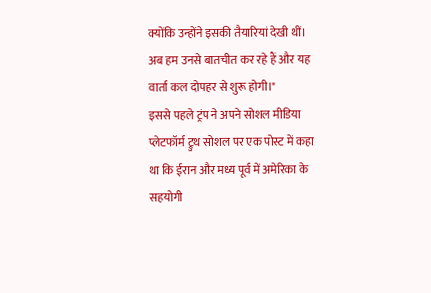क्योंकि उन्होंने इसकी तैयारियां देखी थीं। अब हम उनसे बातचीत कर रहे हैं और यह वार्ता कल दोपहर से शुरू होगी।"
इससे पहले ट्रंप ने अपने सोशल मीडिया प्लेटफॉर्म ट्रुथ सोशल पर एक पोस्ट में कहा था कि ईरान और मध्य पूर्व में अमेरिका के सहयोगी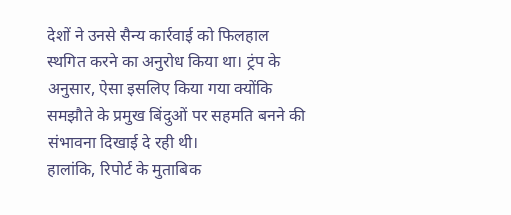देशों ने उनसे सैन्य कार्रवाई को फिलहाल स्थगित करने का अनुरोध किया था। ट्रंप के अनुसार, ऐसा इसलिए किया गया क्योंकि समझौते के प्रमुख बिंदुओं पर सहमति बनने की संभावना दिखाई दे रही थी।
हालांकि, रिपोर्ट के मुताबिक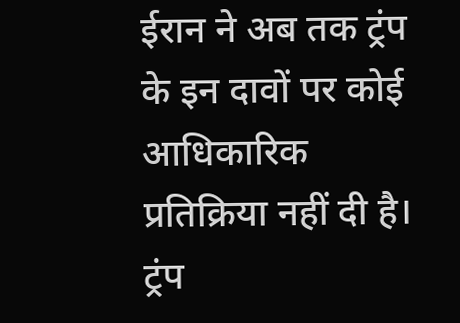ईरान ने अब तक ट्रंप के इन दावों पर कोई आधिकारिक प्रतिक्रिया नहीं दी है। ट्रंप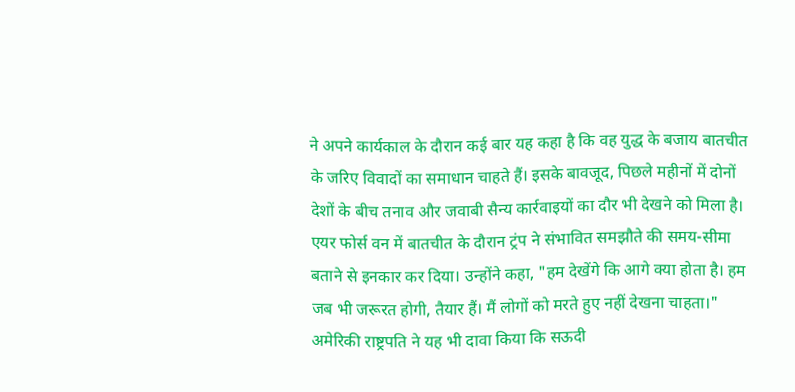ने अपने कार्यकाल के दौरान कई बार यह कहा है कि वह युद्ध के बजाय बातचीत के जरिए विवादों का समाधान चाहते हैं। इसके बावजूद, पिछले महीनों में दोनों देशों के बीच तनाव और जवाबी सैन्य कार्रवाइयों का दौर भी देखने को मिला है।
एयर फोर्स वन में बातचीत के दौरान ट्रंप ने संभावित समझौते की समय-सीमा बताने से इनकार कर दिया। उन्होंने कहा, "हम देखेंगे कि आगे क्या होता है। हम जब भी जरूरत होगी, तैयार हैं। मैं लोगों को मरते हुए नहीं देखना चाहता।"
अमेरिकी राष्ट्रपति ने यह भी दावा किया कि सऊदी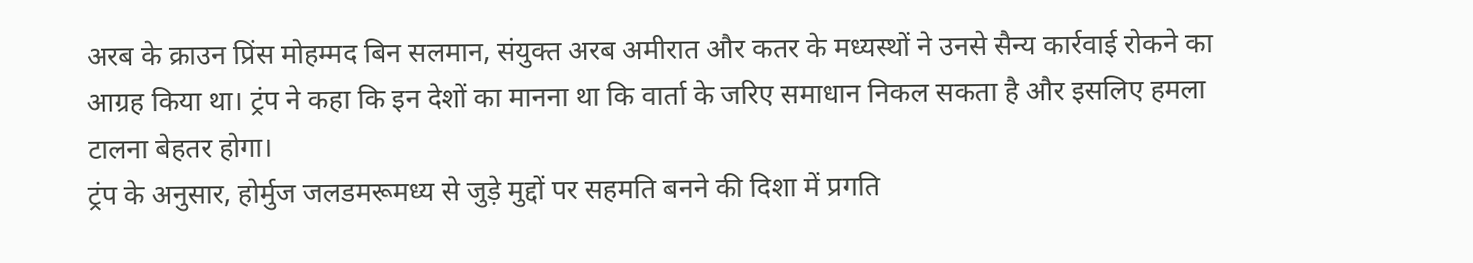अरब के क्राउन प्रिंस मोहम्मद बिन सलमान, संयुक्त अरब अमीरात और कतर के मध्यस्थों ने उनसे सैन्य कार्रवाई रोकने का आग्रह किया था। ट्रंप ने कहा कि इन देशों का मानना था कि वार्ता के जरिए समाधान निकल सकता है और इसलिए हमला टालना बेहतर होगा।
ट्रंप के अनुसार, होर्मुज जलडमरूमध्य से जुड़े मुद्दों पर सहमति बनने की दिशा में प्रगति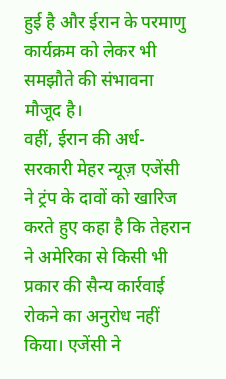हुई है और ईरान के परमाणु कार्यक्रम को लेकर भी समझौते की संभावना मौजूद है।
वहीं, ईरान की अर्ध-सरकारी मेहर न्यूज़ एजेंसी ने ट्रंप के दावों को खारिज करते हुए कहा है कि तेहरान ने अमेरिका से किसी भी प्रकार की सैन्य कार्रवाई रोकने का अनुरोध नहीं किया। एजेंसी ने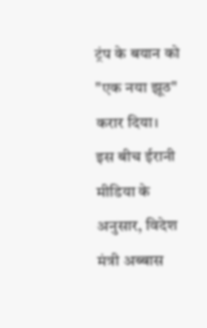ट्रंप के बयान को "एक नया झूठ" करार दिया।
इस बीच ईरानी मीडिया के अनुसार, विदेश मंत्री अब्बास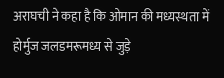अराघची ने कहा है कि ओमान की मध्यस्थता में होर्मुज जलडमरूमध्य से जुड़े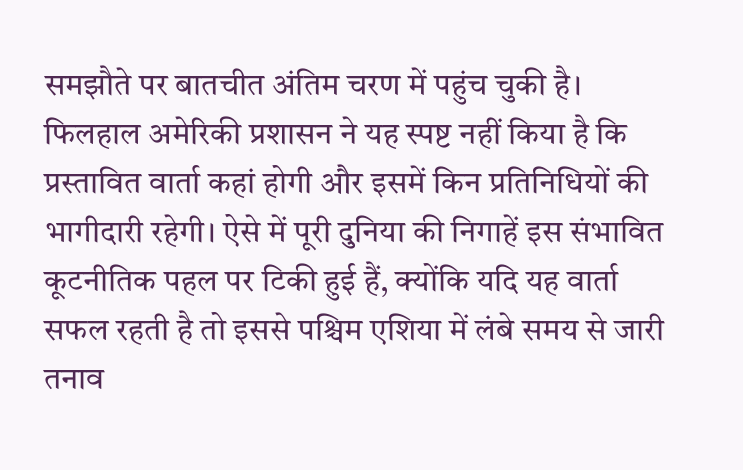समझौते पर बातचीत अंतिम चरण में पहुंच चुकी है।
फिलहाल अमेरिकी प्रशासन ने यह स्पष्ट नहीं किया है कि प्रस्तावित वार्ता कहां होगी और इसमें किन प्रतिनिधियों की भागीदारी रहेगी। ऐसे में पूरी दुनिया की निगाहें इस संभावित कूटनीतिक पहल पर टिकी हुई हैं, क्योंकि यदि यह वार्ता सफल रहती है तो इससे पश्चिम एशिया में लंबे समय से जारी तनाव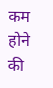कम होने की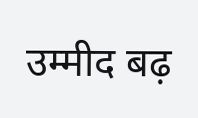उम्मीद बढ़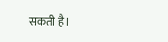सकती है।